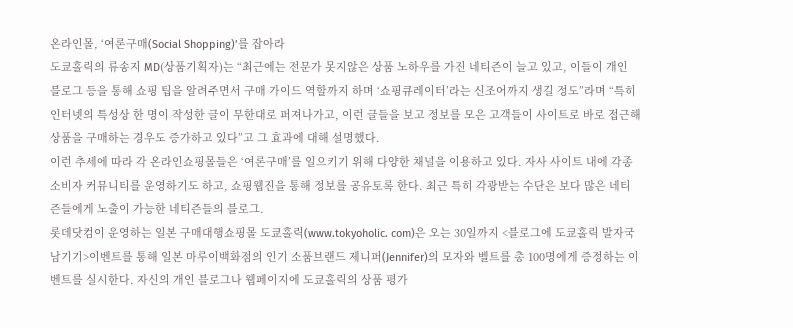온라인몰, ‘여론구매(Social Shopping)’를 잡아라
도쿄홀릭의 류송지 MD(상품기획자)는 “최근에는 전문가 못지않은 상품 노하우를 가진 네티즌이 늘고 있고, 이들이 개인 블로그 등을 통해 쇼핑 팁을 알려주면서 구매 가이드 역할까지 하며 ‘쇼핑큐레이터’라는 신조어까지 생길 정도”라며 “특히 인터넷의 특성상 한 명이 작성한 글이 무한대로 퍼져나가고, 이런 글들을 보고 정보를 모은 고객들이 사이트로 바로 접근해 상품을 구매하는 경우도 증가하고 있다”고 그 효과에 대해 설명했다.
이런 추세에 따라 각 온라인쇼핑몰들은 ‘여론구매’를 일으키기 위해 다양한 채널을 이용하고 있다. 자사 사이트 내에 각종 소비자 커뮤니티를 운영하기도 하고, 쇼핑웹진을 통해 정보를 공유토록 한다. 최근 특히 각광받는 수단은 보다 많은 네티즌들에게 노출이 가능한 네티즌들의 블로그.
롯데닷컴이 운영하는 일본 구매대행쇼핑몰 도쿄홀릭(www.tokyoholic. com)은 오는 30일까지 <블로그에 도쿄홀릭 발자국 남기기>이벤트를 통해 일본 마루이백화점의 인기 소품브랜드 제니퍼(Jennifer)의 모자와 벨트를 총 100명에게 증정하는 이벤트를 실시한다. 자신의 개인 블로그나 웹페이지에 도쿄홀릭의 상품 평가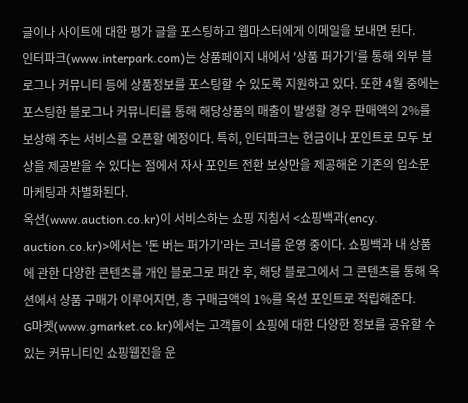글이나 사이트에 대한 평가 글을 포스팅하고 웹마스터에게 이메일을 보내면 된다.
인터파크(www.interpark.com)는 상품페이지 내에서 '상품 퍼가기'를 통해 외부 블로그나 커뮤니티 등에 상품정보를 포스팅할 수 있도록 지원하고 있다. 또한 4월 중에는 포스팅한 블로그나 커뮤니티를 통해 해당상품의 매출이 발생할 경우 판매액의 2%를 보상해 주는 서비스를 오픈할 예정이다. 특히, 인터파크는 현금이나 포인트로 모두 보상을 제공받을 수 있다는 점에서 자사 포인트 전환 보상만을 제공해온 기존의 입소문 마케팅과 차별화된다.
옥션(www.auction.co.kr)이 서비스하는 쇼핑 지침서 <쇼핑백과(ency. auction.co.kr)>에서는 '돈 버는 퍼가기'라는 코너를 운영 중이다. 쇼핑백과 내 상품에 관한 다양한 콘텐츠를 개인 블로그로 퍼간 후, 해당 블로그에서 그 콘텐츠를 통해 옥션에서 상품 구매가 이루어지면, 총 구매금액의 1%를 옥션 포인트로 적립해준다.
G마켓(www.gmarket.co.kr)에서는 고객들이 쇼핑에 대한 다양한 정보를 공유할 수 있는 커뮤니티인 쇼핑웹진을 운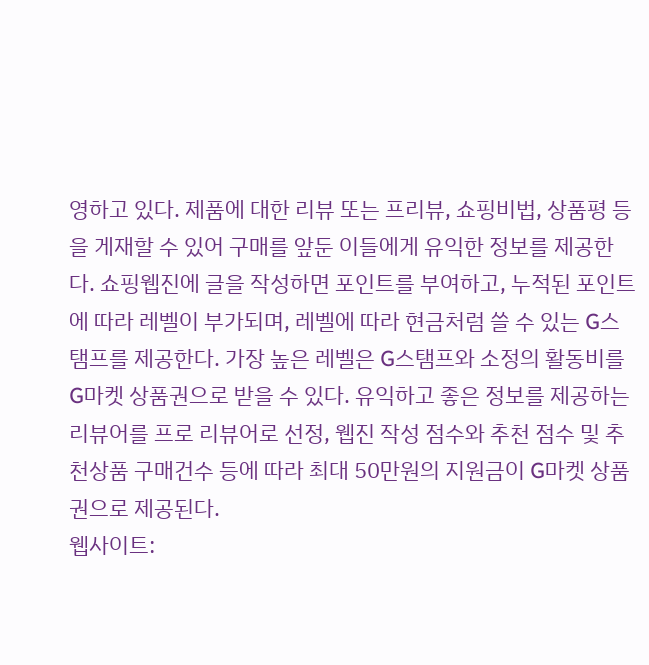영하고 있다. 제품에 대한 리뷰 또는 프리뷰, 쇼핑비법, 상품평 등을 게재할 수 있어 구매를 앞둔 이들에게 유익한 정보를 제공한다. 쇼핑웹진에 글을 작성하면 포인트를 부여하고, 누적된 포인트에 따라 레벨이 부가되며, 레벨에 따라 현금처럼 쓸 수 있는 G스탬프를 제공한다. 가장 높은 레벨은 G스탬프와 소정의 활동비를 G마켓 상품권으로 받을 수 있다. 유익하고 좋은 정보를 제공하는 리뷰어를 프로 리뷰어로 선정, 웹진 작성 점수와 추천 점수 및 추천상품 구매건수 등에 따라 최대 50만원의 지원금이 G마켓 상품권으로 제공된다.
웹사이트: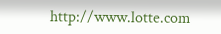http://www.lotte.com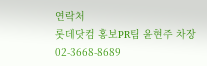연락처
롯데닷컴 홍보PR팀 윤현주 차장 02-3668-8689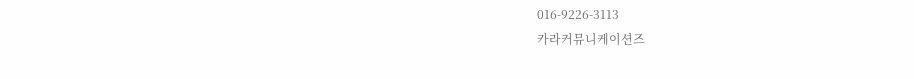016-9226-3113
카라커뮤니케이션즈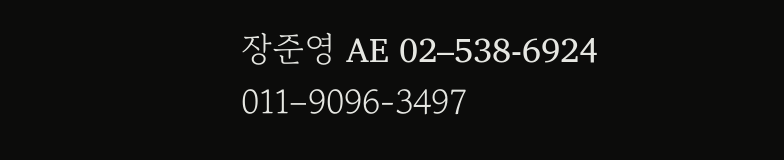장준영 AE 02–538-6924 011–9096-3497